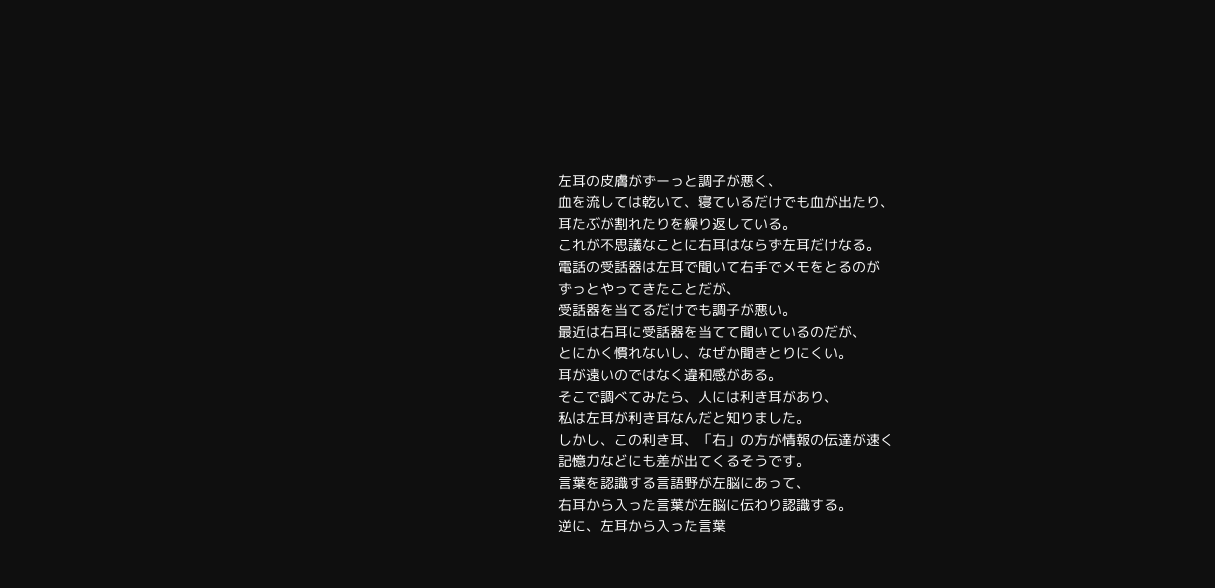左耳の皮膚がずーっと調子が悪く、
血を流しては乾いて、寝ているだけでも血が出たり、
耳たぶが割れたりを繰り返している。
これが不思議なことに右耳はならず左耳だけなる。
電話の受話器は左耳で聞いて右手でメモをとるのが
ずっとやってきたことだが、
受話器を当てるだけでも調子が悪い。
最近は右耳に受話器を当てて聞いているのだが、
とにかく慣れないし、なぜか聞きとりにくい。
耳が遠いのではなく違和感がある。
そこで調べてみたら、人には利き耳があり、
私は左耳が利き耳なんだと知りました。
しかし、この利き耳、「右」の方が情報の伝達が速く
記憶力などにも差が出てくるそうです。
言葉を認識する言語野が左脳にあって、
右耳から入った言葉が左脳に伝わり認識する。
逆に、左耳から入った言葉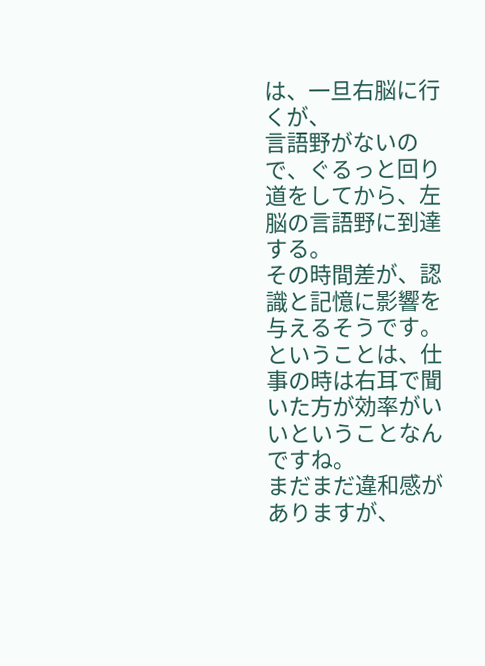は、一旦右脳に行くが、
言語野がないので、ぐるっと回り道をしてから、左脳の言語野に到達する。
その時間差が、認識と記憶に影響を与えるそうです。
ということは、仕事の時は右耳で聞いた方が効率がいいということなんですね。
まだまだ違和感がありますが、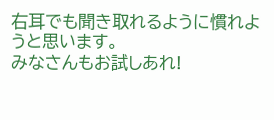右耳でも聞き取れるように慣れようと思います。
みなさんもお試しあれ!